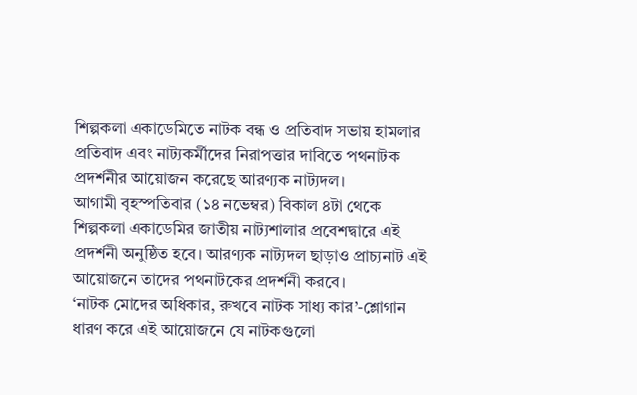শিল্পকলা একাডেমিতে নাটক বন্ধ ও প্রতিবাদ সভায় হামলার প্রতিবাদ এবং নাট্যকর্মীদের নিরাপত্তার দাবিতে পথনাটক প্রদর্শনীর আয়োজন করেছে আরণ্যক নাট্যদল।
আগামী বৃহস্পতিবার (১৪ নভেম্বর) বিকাল ৪টা থেকে শিল্পকলা একাডেমির জাতীয় নাট্যশালার প্রবেশদ্বারে এই প্রদর্শনী অনুষ্ঠিত হবে। আরণ্যক নাট্যদল ছাড়াও প্রাচ্যনাট এই আয়োজনে তাদের পথনাটকের প্রদর্শনী করবে।
‘নাটক মোদের অধিকার, রুখবে নাটক সাধ্য কার’-শ্লোগান ধারণ করে এই আয়োজনে যে নাটকগুলো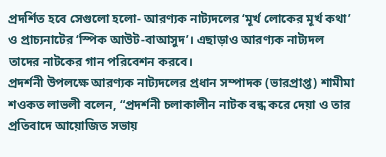প্রদর্শিত হবে সেগুলো হলো- আরণ্যক নাট্যদলের ‘মূর্খ লোকের মূর্খ কথা’ ও প্রাচ্যনাটের ‘স্পিক আউট-বাআসুদ’। এছাড়াও আরণ্যক নাট্যদল তাদের নাটকের গান পরিবেশন করবে।
প্রদর্শনী উপলক্ষে আরণ্যক নাট্যদলের প্রধান সম্পাদক (ভারপ্রাপ্ত) শামীমা শওকত লাভলী বলেন, “প্রদর্শনী চলাকালীন নাটক বন্ধ করে দেয়া ও তার প্রতিবাদে আয়োজিত সভায়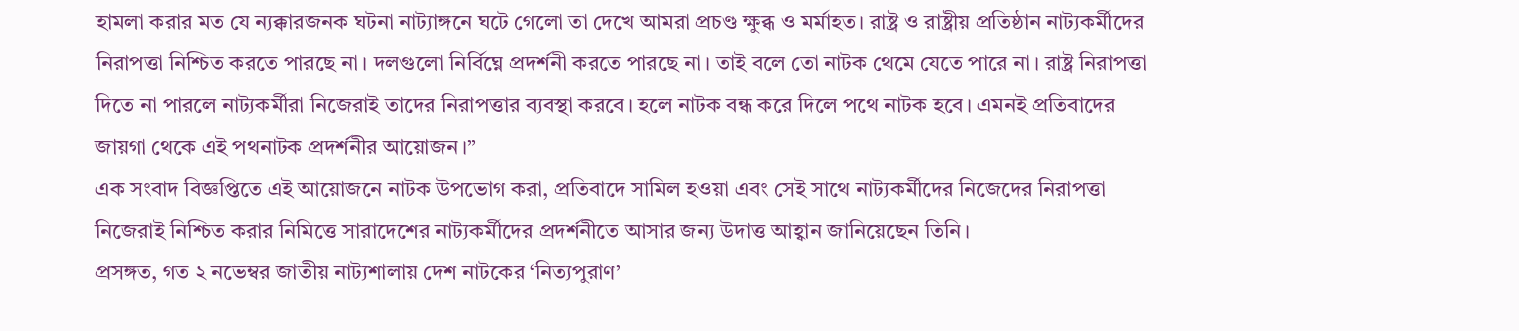হামলা করার মত যে ন্যক্কারজনক ঘটনা নাট্যাঙ্গনে ঘটে গেলো তা দেখে আমরা প্রচণ্ড ক্ষুব্ধ ও মর্মাহত। রাষ্ট্র ও রাষ্ট্রীয় প্রতিষ্ঠান নাট্যকর্মীদের নিরাপত্তা নিশ্চিত করতে পারছে না। দলগুলো নির্বিঘ্নে প্রদর্শনী করতে পারছে না। তাই বলে তো নাটক থেমে যেতে পারে না। রাষ্ট্র নিরাপত্তা দিতে না পারলে নাট্যকর্মীরা নিজেরাই তাদের নিরাপত্তার ব্যবস্থা করবে। হলে নাটক বন্ধ করে দিলে পথে নাটক হবে। এমনই প্রতিবাদের জায়গা থেকে এই পথনাটক প্রদর্শনীর আয়োজন।”
এক সংবাদ বিজ্ঞপ্তিতে এই আয়োজনে নাটক উপভোগ করা, প্রতিবাদে সামিল হওয়া এবং সেই সাথে নাট্যকর্মীদের নিজেদের নিরাপত্তা নিজেরাই নিশ্চিত করার নিমিত্তে সারাদেশের নাট্যকর্মীদের প্রদর্শনীতে আসার জন্য উদাত্ত আহ্বান জানিয়েছেন তিনি।
প্রসঙ্গত, গত ২ নভেম্বর জাতীয় নাট্যশালায় দেশ নাটকের ‘নিত্যপুরাণ’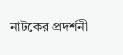নাটকের প্রদর্শনী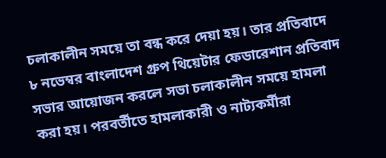চলাকালীন সময়ে তা বন্ধ করে দেয়া হয়। তার প্রতিবাদে ৮ নভেম্বর বাংলাদেশ গ্রুপ থিয়েটার ফেডারেশান প্রতিবাদ সভার আয়োজন করলে সভা চলাকালীন সময়ে হামলা করা হয়। পরবর্তীতে হামলাকারী ও নাট্যকর্মীরা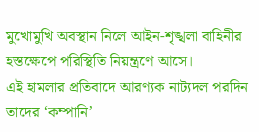মুখোমুখি অবস্থান নিলে আইন-শৃঙ্খলা বাহিনীর হস্তক্ষেপে পরিস্থিতি নিয়ন্ত্রণে আসে।
এই হামলার প্রতিবাদে আরণ্যক নাট্যদল পরদিন তাদের ‘কম্পানি’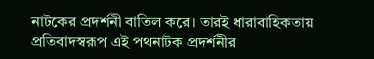নাটকের প্রদর্শনী বাতিল করে। তারই ধারাবাহিকতায় প্রতিবাদস্বরূপ এই পথনাটক প্রদর্শনীর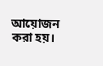আয়োজন করা হয়।